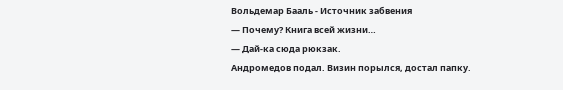Вольдемар Бааль - Источник забвения
— Почему? Книга всей жизни…
— Дай-ка сюда рюкзак.
Андромедов подал. Визин порылся, достал папку.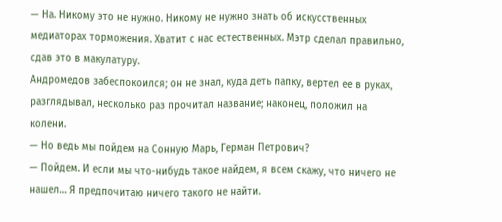— На. Никому это не нужно. Никому не нужно знать об искусственных медиаторах торможения. Хватит с нас естественных. Мэтр сделал правильно, сдав это в макулатуру.
Андромедов забеспокоился; он не знал, куда деть папку, вертел ее в руках, разглядывал, несколько раз прочитал название; наконец, положил на колени.
— Но ведь мы пойдем на Сонную Марь, Герман Петрович?
— Пойдем. И если мы что-нибудь такое найдем, я всем скажу, что ничего не нашел… Я предпочитаю ничего такого не найти.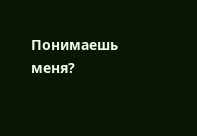Понимаешь меня?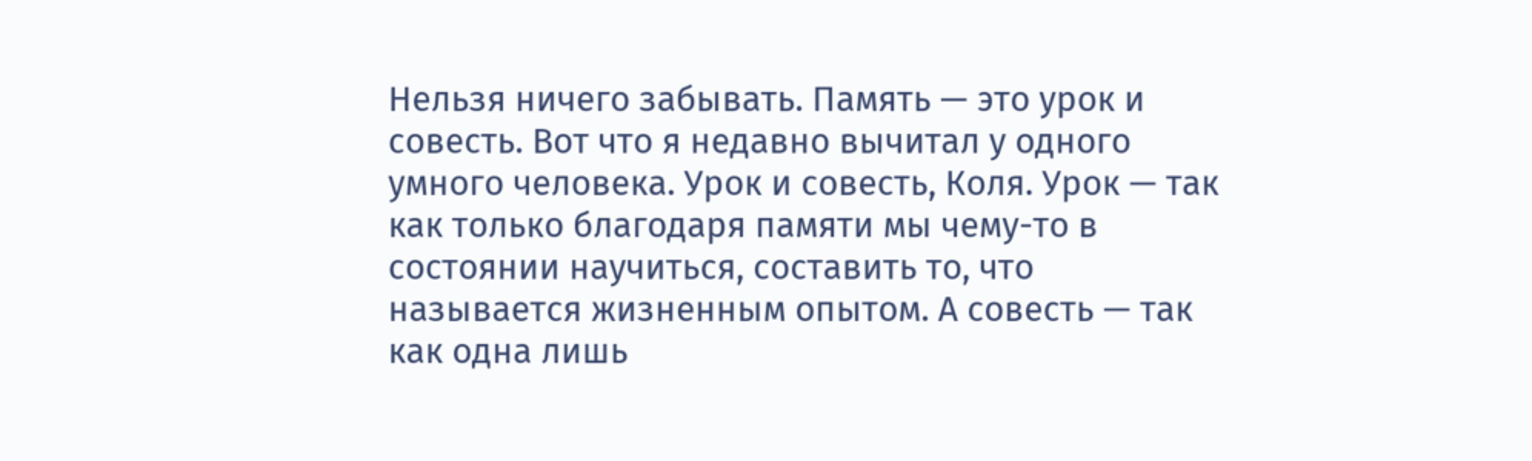Нельзя ничего забывать. Память — это урок и совесть. Вот что я недавно вычитал у одного умного человека. Урок и совесть, Коля. Урок — так как только благодаря памяти мы чему-то в состоянии научиться, составить то, что называется жизненным опытом. А совесть — так как одна лишь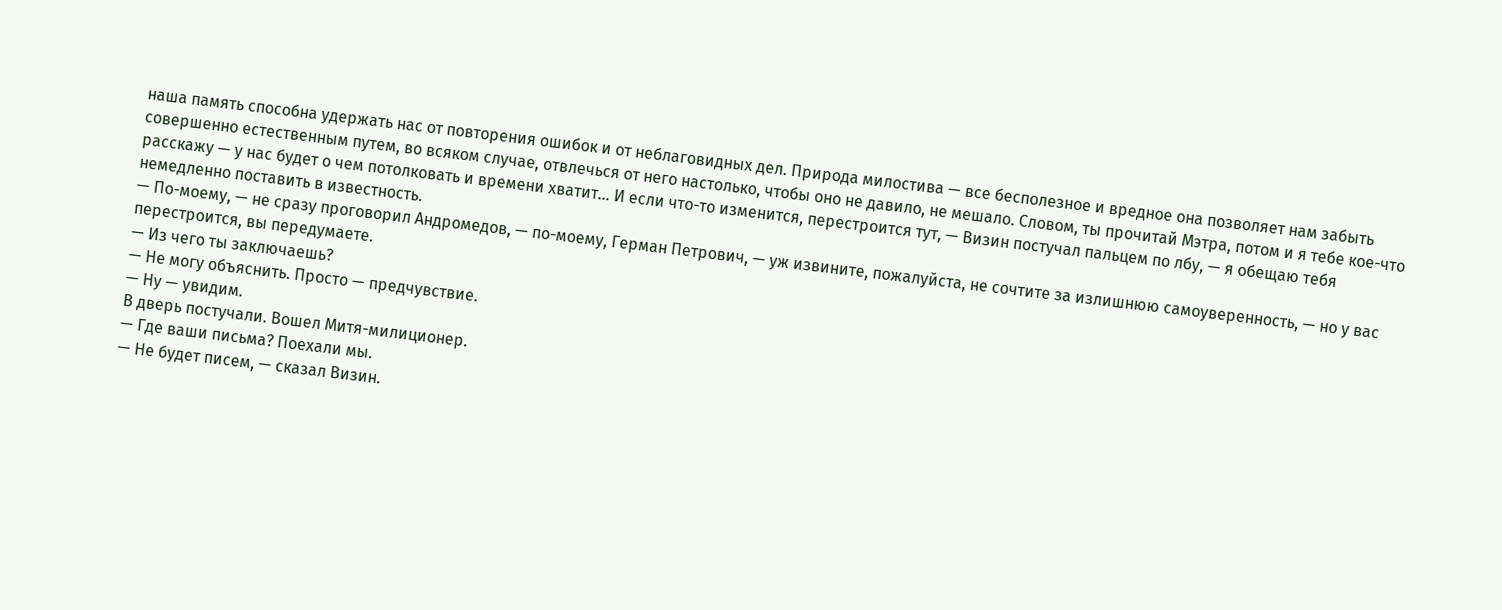наша память способна удержать нас от повторения ошибок и от неблаговидных дел. Природа милостива — все бесполезное и вредное она позволяет нам забыть совершенно естественным путем, во всяком случае, отвлечься от него настолько, чтобы оно не давило, не мешало. Словом, ты прочитай Мэтра, потом и я тебе кое-что расскажу — у нас будет о чем потолковать и времени хватит… И если что-то изменится, перестроится тут, — Визин постучал пальцем по лбу, — я обещаю тебя немедленно поставить в известность.
— По-моему, — не сразу проговорил Андромедов, — по-моему, Герман Петрович, — уж извините, пожалуйста, не сочтите за излишнюю самоуверенность, — но у вас перестроится, вы передумаете.
— Из чего ты заключаешь?
— Не могу объяснить. Просто — предчувствие.
— Ну — увидим.
В дверь постучали. Вошел Митя-милиционер.
— Где ваши письма? Поехали мы.
— Не будет писем, — сказал Визин.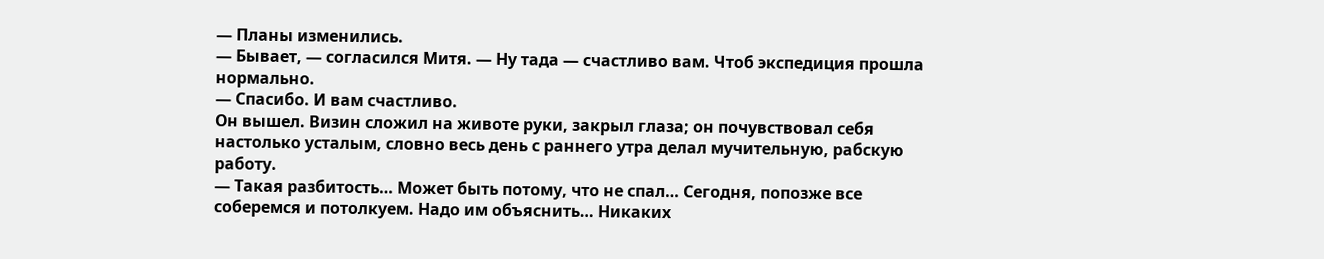— Планы изменились.
— Бывает, — согласился Митя. — Ну тада — счастливо вам. Чтоб экспедиция прошла нормально.
— Спасибо. И вам счастливо.
Он вышел. Визин сложил на животе руки, закрыл глаза; он почувствовал себя настолько усталым, словно весь день с раннего утра делал мучительную, рабскую работу.
— Такая разбитость… Может быть потому, что не спал… Сегодня, попозже все соберемся и потолкуем. Надо им объяснить… Никаких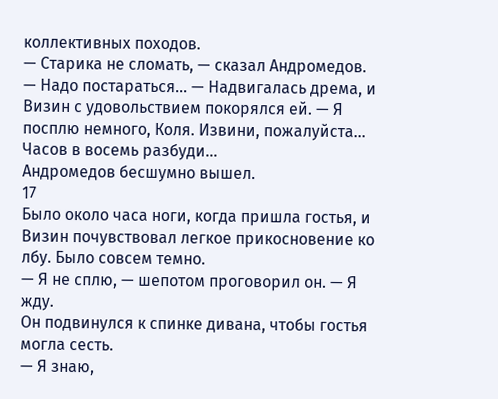коллективных походов.
— Старика не сломать, — сказал Андромедов.
— Надо постараться… — Надвигалась дрема, и Визин с удовольствием покорялся ей. — Я посплю немного, Коля. Извини, пожалуйста… Часов в восемь разбуди…
Андромедов бесшумно вышел.
17
Было около часа ноги, когда пришла гостья, и Визин почувствовал легкое прикосновение ко лбу. Было совсем темно.
— Я не сплю, — шепотом проговорил он. — Я жду.
Он подвинулся к спинке дивана, чтобы гостья могла сесть.
— Я знаю,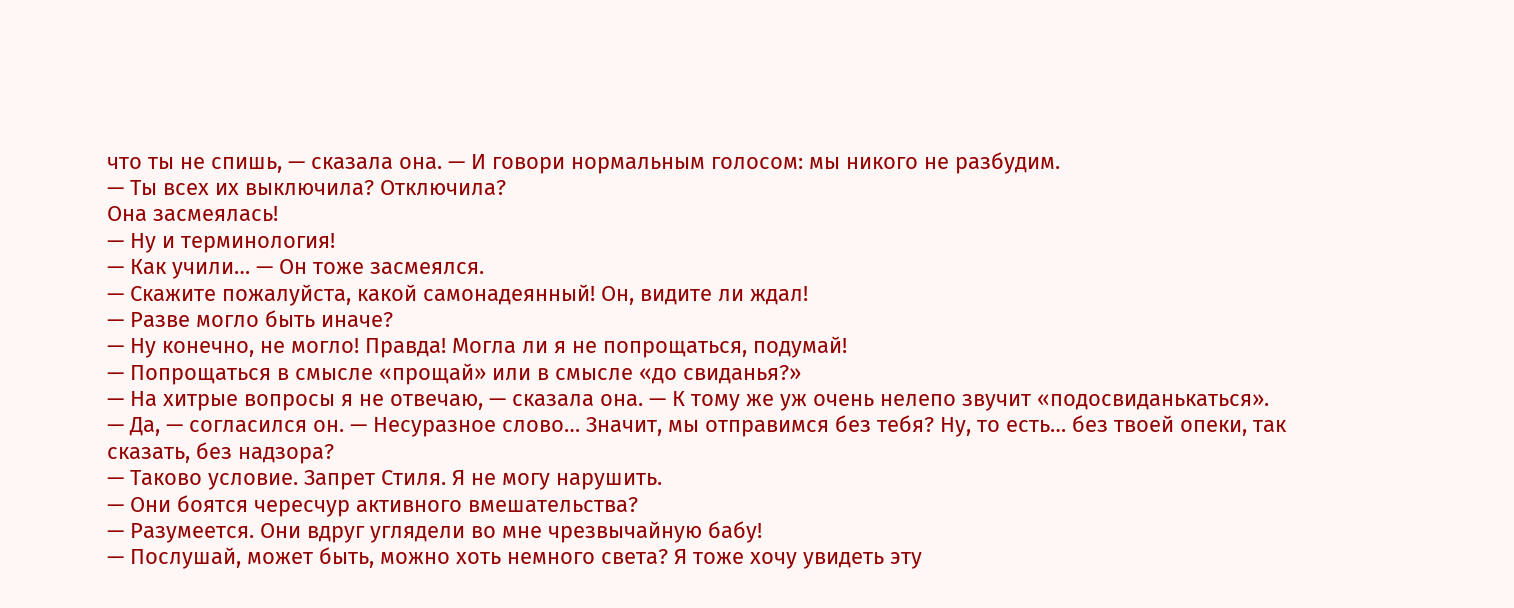что ты не спишь, — сказала она. — И говори нормальным голосом: мы никого не разбудим.
— Ты всех их выключила? Отключила?
Она засмеялась!
— Ну и терминология!
— Как учили… — Он тоже засмеялся.
— Скажите пожалуйста, какой самонадеянный! Он, видите ли ждал!
— Разве могло быть иначе?
— Ну конечно, не могло! Правда! Могла ли я не попрощаться, подумай!
— Попрощаться в смысле «прощай» или в смысле «до свиданья?»
— На хитрые вопросы я не отвечаю, — сказала она. — К тому же уж очень нелепо звучит «подосвиданькаться».
— Да, — согласился он. — Несуразное слово… Значит, мы отправимся без тебя? Ну, то есть… без твоей опеки, так сказать, без надзора?
— Таково условие. Запрет Стиля. Я не могу нарушить.
— Они боятся чересчур активного вмешательства?
— Разумеется. Они вдруг углядели во мне чрезвычайную бабу!
— Послушай, может быть, можно хоть немного света? Я тоже хочу увидеть эту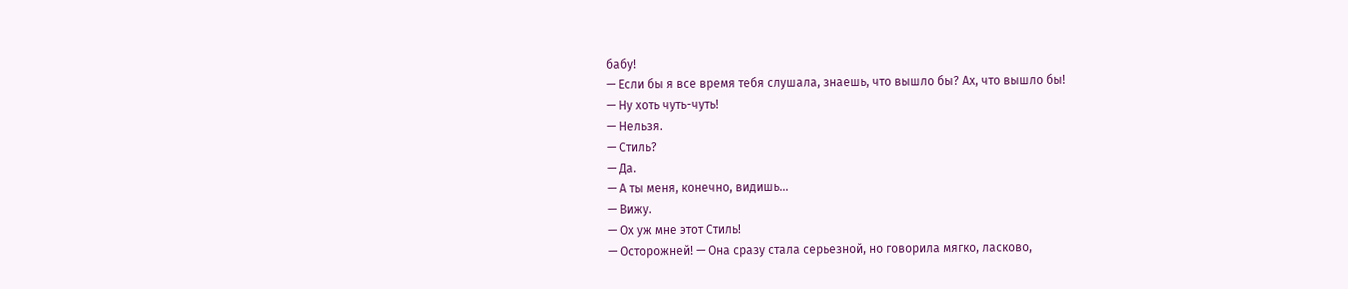бабу!
— Если бы я все время тебя слушала, знаешь, что вышло бы? Ах, что вышло бы!
— Ну хоть чуть-чуть!
— Нельзя.
— Стиль?
— Да.
— А ты меня, конечно, видишь…
— Вижу.
— Ох уж мне этот Стиль!
— Осторожней! — Она сразу стала серьезной, но говорила мягко, ласково,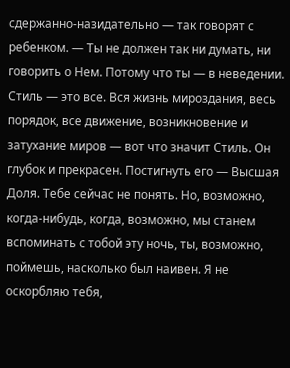сдержанно-назидательно — так говорят с ребенком. — Ты не должен так ни думать, ни говорить о Нем. Потому что ты — в неведении. Стиль — это все. Вся жизнь мироздания, весь порядок, все движение, возникновение и затухание миров — вот что значит Стиль. Он глубок и прекрасен. Постигнуть его — Высшая Доля. Тебе сейчас не понять. Но, возможно, когда-нибудь, когда, возможно, мы станем вспоминать с тобой эту ночь, ты, возможно, поймешь, насколько был наивен. Я не оскорбляю тебя,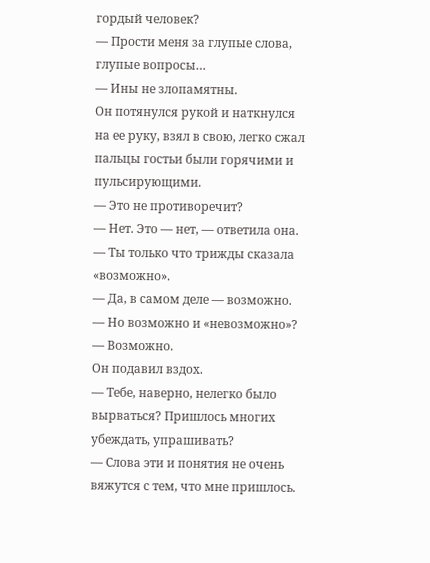гордый человек?
— Прости меня за глупые слова, глупые вопросы…
— Ины не злопамятны.
Он потянулся рукой и наткнулся на ее руку, взял в свою, легко сжал пальцы гостьи были горячими и пульсирующими.
— Это не противоречит?
— Нет. Это — нет, — ответила она.
— Ты только что трижды сказала «возможно».
— Да, в самом деле — возможно.
— Но возможно и «невозможно»?
— Возможно.
Он подавил вздох.
— Тебе, наверно, нелегко было вырваться? Пришлось многих убеждать, упрашивать?
— Слова эти и понятия не очень вяжутся с тем, что мне пришлось.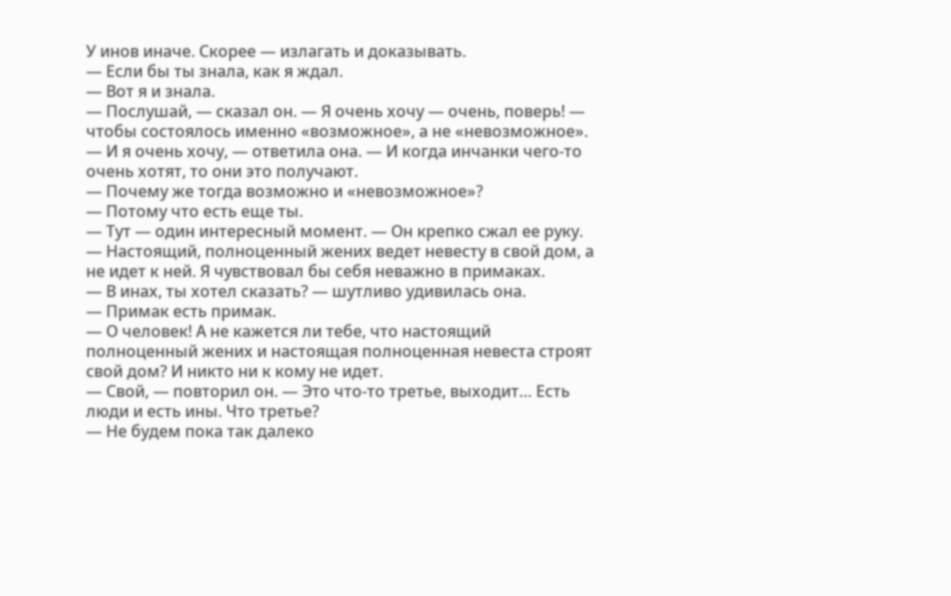У инов иначе. Скорее — излагать и доказывать.
— Если бы ты знала, как я ждал.
— Вот я и знала.
— Послушай, — сказал он. — Я очень хочу — очень, поверь! — чтобы состоялось именно «возможное», а не «невозможное».
— И я очень хочу, — ответила она. — И когда инчанки чего-то очень хотят, то они это получают.
— Почему же тогда возможно и «невозможное»?
— Потому что есть еще ты.
— Тут — один интересный момент. — Он крепко сжал ее руку. — Настоящий, полноценный жених ведет невесту в свой дом, а не идет к ней. Я чувствовал бы себя неважно в примаках.
— В инах, ты хотел сказать? — шутливо удивилась она.
— Примак есть примак.
— О человек! А не кажется ли тебе, что настоящий полноценный жених и настоящая полноценная невеста строят свой дом? И никто ни к кому не идет.
— Свой, — повторил он. — Это что-то третье, выходит… Есть люди и есть ины. Что третье?
— Не будем пока так далеко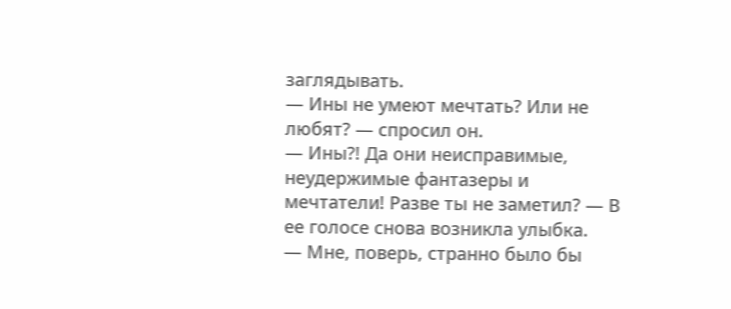заглядывать.
— Ины не умеют мечтать? Или не любят? — спросил он.
— Ины?! Да они неисправимые, неудержимые фантазеры и мечтатели! Разве ты не заметил? — В ее голосе снова возникла улыбка.
— Мне, поверь, странно было бы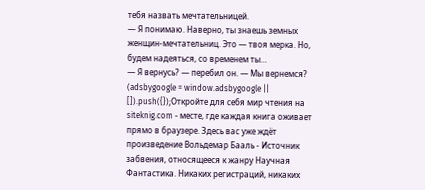тебя назвать мечтательницей.
— Я понимаю. Наверно, ты знаешь земных женщин-мечтательниц. Это — твоя мерка. Но, будем надеяться, со временем ты…
— Я вернусь? — перебил он. — Мы вернемся?
(adsbygoogle = window.adsbygoogle || []).push({});Откройте для себя мир чтения на siteknig.com - месте, где каждая книга оживает прямо в браузере. Здесь вас уже ждёт произведение Вольдемар Бааль - Источник забвения, относящееся к жанру Научная Фантастика. Никаких регистраций, никаких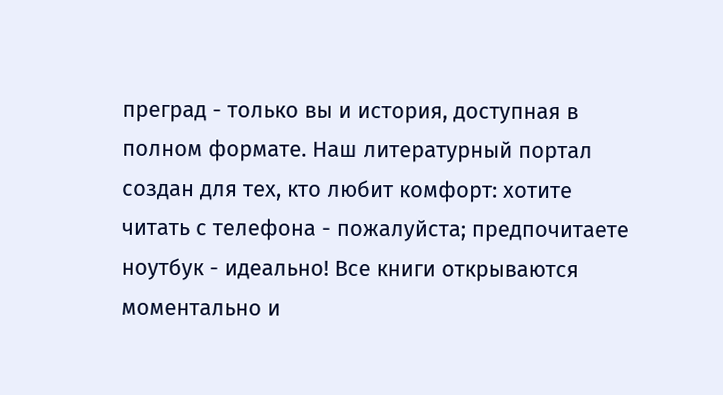преград - только вы и история, доступная в полном формате. Наш литературный портал создан для тех, кто любит комфорт: хотите читать с телефона - пожалуйста; предпочитаете ноутбук - идеально! Все книги открываются моментально и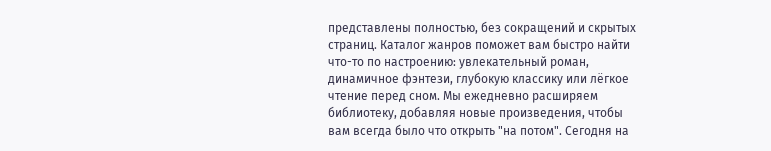представлены полностью, без сокращений и скрытых страниц. Каталог жанров поможет вам быстро найти что-то по настроению: увлекательный роман, динамичное фэнтези, глубокую классику или лёгкое чтение перед сном. Мы ежедневно расширяем библиотеку, добавляя новые произведения, чтобы вам всегда было что открыть "на потом". Сегодня на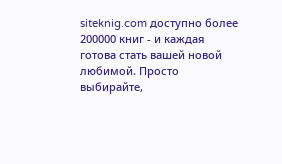siteknig.com доступно более 200000 книг - и каждая готова стать вашей новой любимой. Просто выбирайте,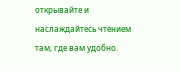открывайте и наслаждайтесь чтением там, где вам удобно.